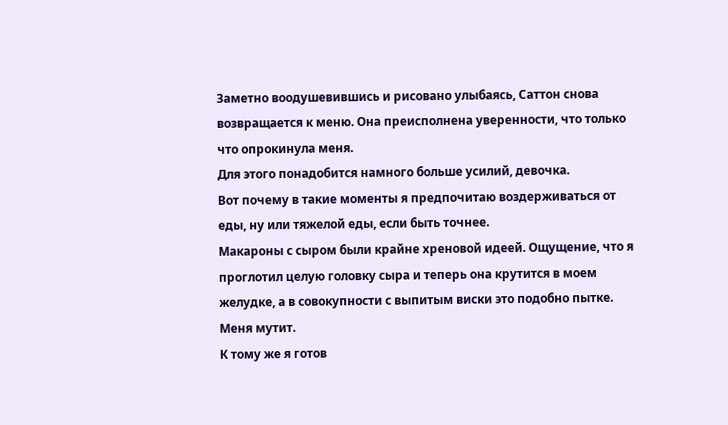Заметно воодушевившись и рисовано улыбаясь, Саттон снова возвращается к меню. Она преисполнена уверенности, что только что опрокинула меня.
Для этого понадобится намного больше усилий, девочка.
Вот почему в такие моменты я предпочитаю воздерживаться от еды, ну или тяжелой еды, если быть точнее.
Макароны с сыром были крайне хреновой идеей. Ощущение, что я проглотил целую головку сыра и теперь она крутится в моем желудке, а в совокупности с выпитым виски это подобно пытке.
Меня мутит.
К тому же я готов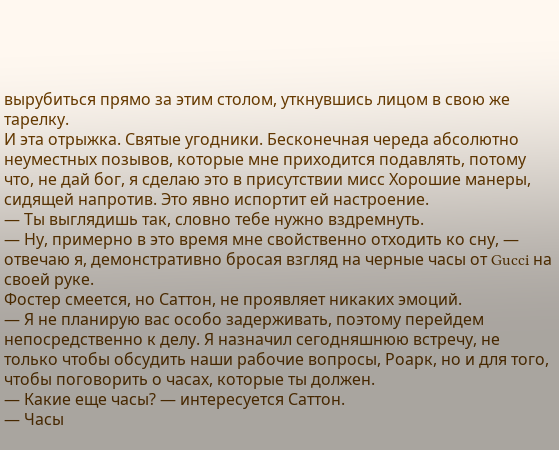вырубиться прямо за этим столом, уткнувшись лицом в свою же тарелку.
И эта отрыжка. Святые угодники. Бесконечная череда абсолютно неуместных позывов, которые мне приходится подавлять, потому что, не дай бог, я сделаю это в присутствии мисс Хорошие манеры, сидящей напротив. Это явно испортит ей настроение.
― Ты выглядишь так, словно тебе нужно вздремнуть.
― Ну, примерно в это время мне свойственно отходить ко сну, ― отвечаю я, демонстративно бросая взгляд на черные часы от Gucci на своей руке.
Фостер смеется, но Саттон, не проявляет никаких эмоций.
― Я не планирую вас особо задерживать, поэтому перейдем непосредственно к делу. Я назначил сегодняшнюю встречу, не только чтобы обсудить наши рабочие вопросы, Роарк, но и для того, чтобы поговорить о часах, которые ты должен.
― Какие еще часы? ― интересуется Саттон.
― Часы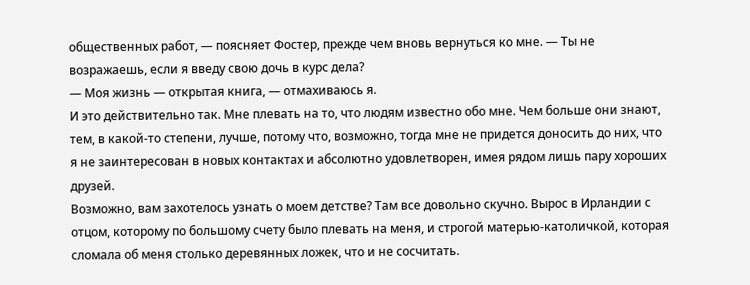общественных работ, ― поясняет Фостер, прежде чем вновь вернуться ко мне. ― Ты не возражаешь, если я введу свою дочь в курс дела?
― Моя жизнь ― открытая книга, ― отмахиваюсь я.
И это действительно так. Мне плевать на то, что людям известно обо мне. Чем больше они знают, тем, в какой-то степени, лучше, потому что, возможно, тогда мне не придется доносить до них, что я не заинтересован в новых контактах и абсолютно удовлетворен, имея рядом лишь пару хороших друзей.
Возможно, вам захотелось узнать о моем детстве? Там все довольно скучно. Вырос в Ирландии с отцом, которому по большому счету было плевать на меня, и строгой матерью-католичкой, которая сломала об меня столько деревянных ложек, что и не сосчитать.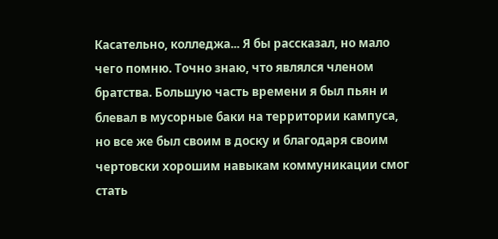Касательно, колледжа... Я бы рассказал, но мало чего помню. Точно знаю, что являлся членом братства. Большую часть времени я был пьян и блевал в мусорные баки на территории кампуса, но все же был своим в доску и благодаря своим чертовски хорошим навыкам коммуникации смог стать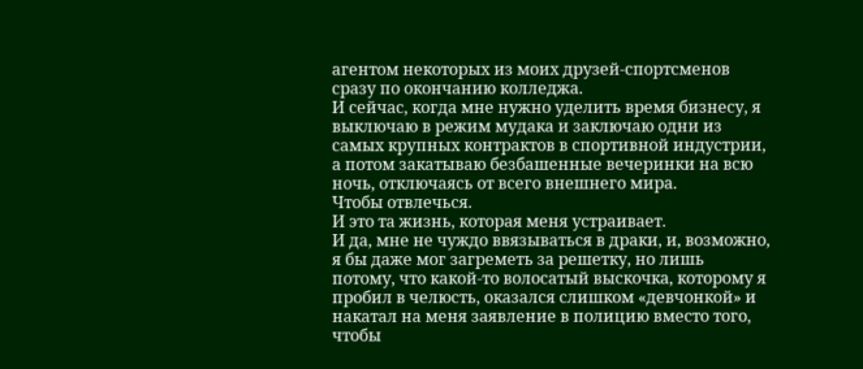агентом некоторых из моих друзей-спортсменов сразу по окончанию колледжа.
И сейчас, когда мне нужно уделить время бизнесу, я выключаю в режим мудака и заключаю одни из самых крупных контрактов в спортивной индустрии, а потом закатываю безбашенные вечеринки на всю ночь, отключаясь от всего внешнего мира.
Чтобы отвлечься.
И это та жизнь, которая меня устраивает.
И да, мне не чуждо ввязываться в драки, и, возможно, я бы даже мог загреметь за решетку, но лишь потому, что какой-то волосатый выскочка, которому я пробил в челюсть, оказался слишком «девчонкой» и накатал на меня заявление в полицию вместо того, чтобы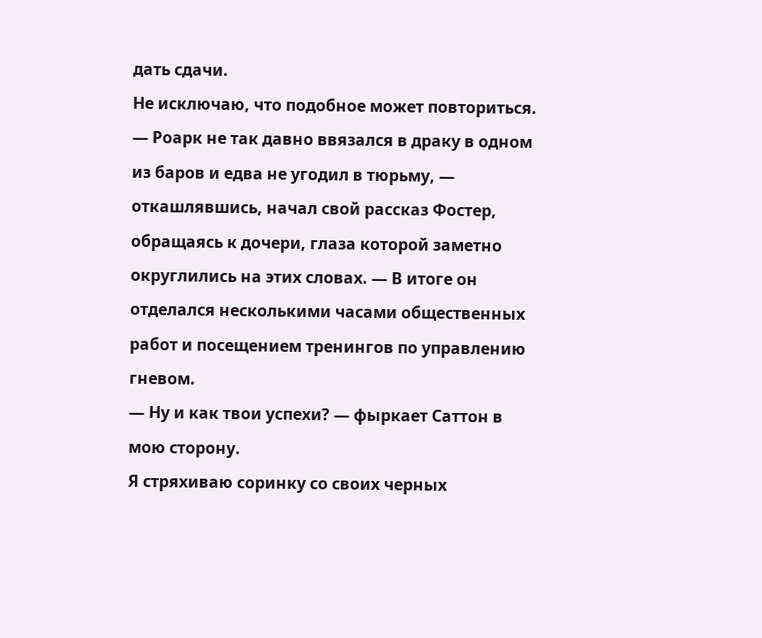дать сдачи.
Не исключаю, что подобное может повториться.
― Роарк не так давно ввязался в драку в одном из баров и едва не угодил в тюрьму, ― откашлявшись, начал свой рассказ Фостер, обращаясь к дочери, глаза которой заметно округлились на этих словах. ― В итоге он отделался несколькими часами общественных работ и посещением тренингов по управлению гневом.
― Ну и как твои успехи? ― фыркает Саттон в мою сторону.
Я стряхиваю соринку со своих черных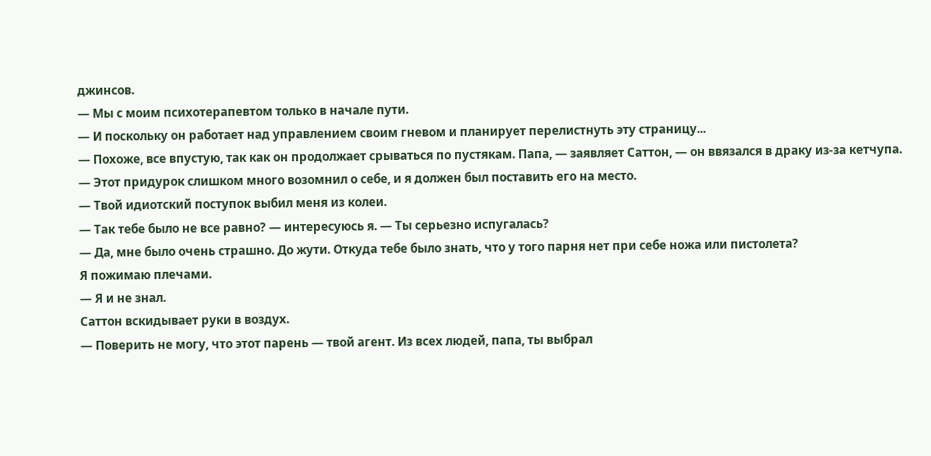джинсов.
― Мы с моим психотерапевтом только в начале пути.
― И поскольку он работает над управлением своим гневом и планирует перелистнуть эту страницу...
― Похоже, все впустую, так как он продолжает срываться по пустякам. Папа, ― заявляет Саттон, ― он ввязался в драку из-за кетчупа.
― Этот придурок слишком много возомнил о себе, и я должен был поставить его на место.
― Твой идиотский поступок выбил меня из колеи.
― Так тебе было не все равно? ― интересуюсь я. ― Ты серьезно испугалась?
― Да, мне было очень страшно. До жути. Откуда тебе было знать, что у того парня нет при себе ножа или пистолета?
Я пожимаю плечами.
― Я и не знал.
Саттон вскидывает руки в воздух.
― Поверить не могу, что этот парень ― твой агент. Из всех людей, папа, ты выбрал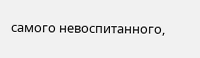самого невоспитанного,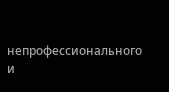непрофессионального и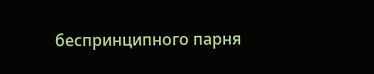беспринципного парня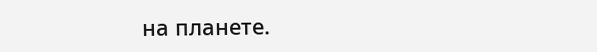на планете.